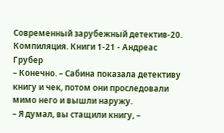Современный зарубежный детектив-20. Компиляция. Книги 1-21 - Андреас Грубер
– Конечно. – Сабина показала детективу книгу и чек, потом они проследовали мимо него и вышли наружу.
– Я думал, вы стащили книгу, –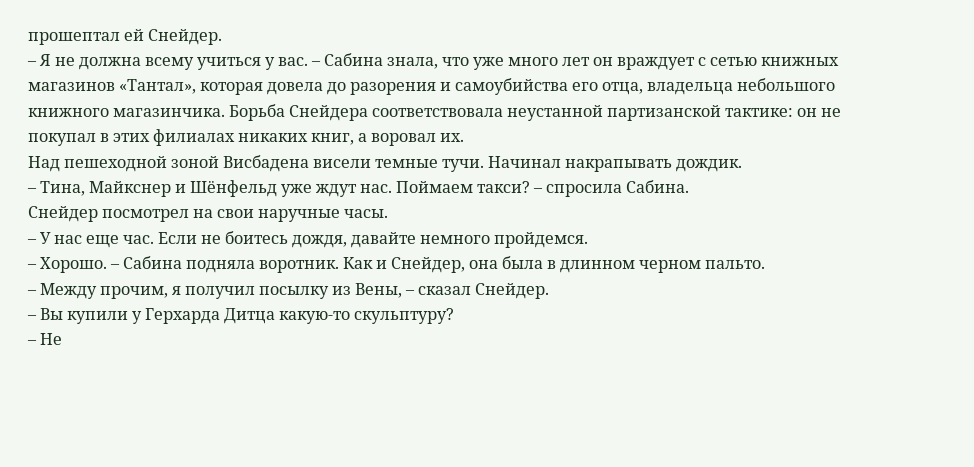прошептал ей Снейдер.
– Я не должна всему учиться у вас. – Сабина знала, что уже много лет он враждует с сетью книжных магазинов «Тантал», которая довела до разорения и самоубийства его отца, владельца небольшого книжного магазинчика. Борьба Снейдера соответствовала неустанной партизанской тактике: он не покупал в этих филиалах никаких книг, а воровал их.
Над пешеходной зоной Висбадена висели темные тучи. Начинал накрапывать дождик.
– Тина, Майкснер и Шёнфельд уже ждут нас. Поймаем такси? – спросила Сабина.
Снейдер посмотрел на свои наручные часы.
– У нас еще час. Если не боитесь дождя, давайте немного пройдемся.
– Хорошо. – Сабина подняла воротник. Как и Снейдер, она была в длинном черном пальто.
– Между прочим, я получил посылку из Вены, – сказал Снейдер.
– Вы купили у Герхарда Дитца какую-то скульптуру?
– Не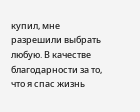купил, мне разрешили выбрать любую. В качестве благодарности за то, что я спас жизнь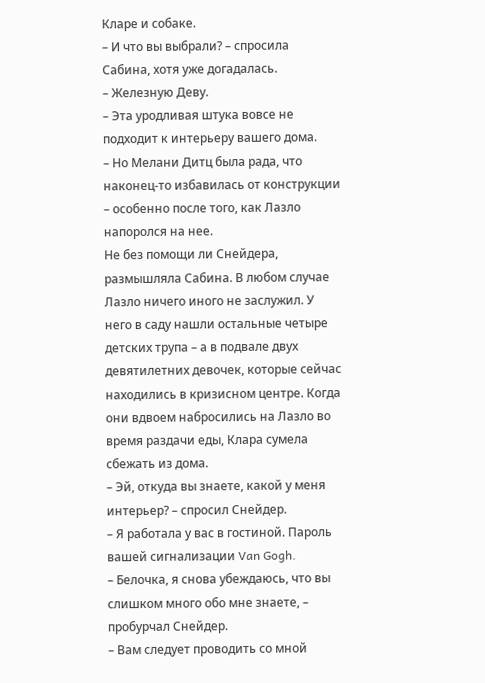Кларе и собаке.
– И что вы выбрали? – спросила Сабина, хотя уже догадалась.
– Железную Деву.
– Эта уродливая штука вовсе не подходит к интерьеру вашего дома.
– Но Мелани Дитц была рада, что наконец-то избавилась от конструкции – особенно после того, как Лазло напоролся на нее.
Не без помощи ли Снейдера, размышляла Сабина. В любом случае Лазло ничего иного не заслужил. У него в саду нашли остальные четыре детских трупа – а в подвале двух девятилетних девочек, которые сейчас находились в кризисном центре. Когда они вдвоем набросились на Лазло во время раздачи еды, Клара сумела сбежать из дома.
– Эй, откуда вы знаете, какой у меня интерьер? – спросил Снейдер.
– Я работала у вас в гостиной. Пароль вашей сигнализации Van Gogh.
– Белочка, я снова убеждаюсь, что вы слишком много обо мне знаете, – пробурчал Снейдер.
– Вам следует проводить со мной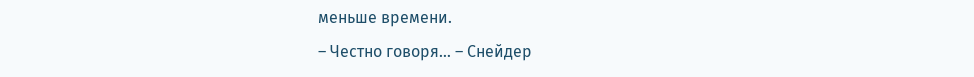меньше времени.
– Честно говоря… – Снейдер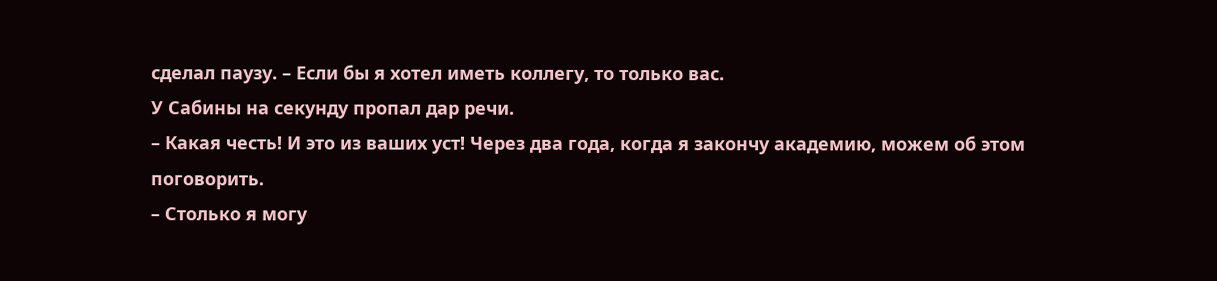сделал паузу. – Если бы я хотел иметь коллегу, то только вас.
У Сабины на секунду пропал дар речи.
– Какая честь! И это из ваших уст! Через два года, когда я закончу академию, можем об этом поговорить.
– Столько я могу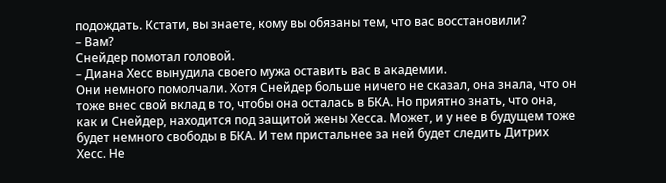подождать. Кстати, вы знаете, кому вы обязаны тем, что вас восстановили?
– Вам?
Снейдер помотал головой.
– Диана Хесс вынудила своего мужа оставить вас в академии.
Они немного помолчали. Хотя Снейдер больше ничего не сказал, она знала, что он тоже внес свой вклад в то, чтобы она осталась в БКА. Но приятно знать, что она, как и Снейдер, находится под защитой жены Хесса. Может, и у нее в будущем тоже будет немного свободы в БКА. И тем пристальнее за ней будет следить Дитрих Хесс. Не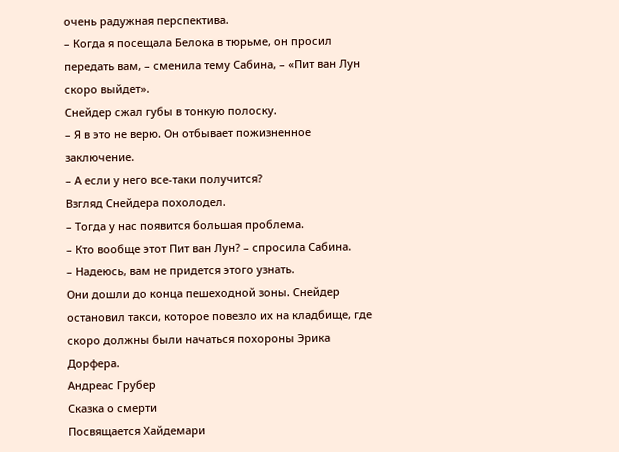очень радужная перспектива.
– Когда я посещала Белока в тюрьме, он просил передать вам, – сменила тему Сабина, – «Пит ван Лун скоро выйдет».
Снейдер сжал губы в тонкую полоску.
– Я в это не верю. Он отбывает пожизненное заключение.
– А если у него все-таки получится?
Взгляд Снейдера похолодел.
– Тогда у нас появится большая проблема.
– Кто вообще этот Пит ван Лун? – спросила Сабина.
– Надеюсь, вам не придется этого узнать.
Они дошли до конца пешеходной зоны. Снейдер остановил такси, которое повезло их на кладбище, где скоро должны были начаться похороны Эрика Дорфера.
Андреас Грубер
Сказка о смерти
Посвящается Хайдемари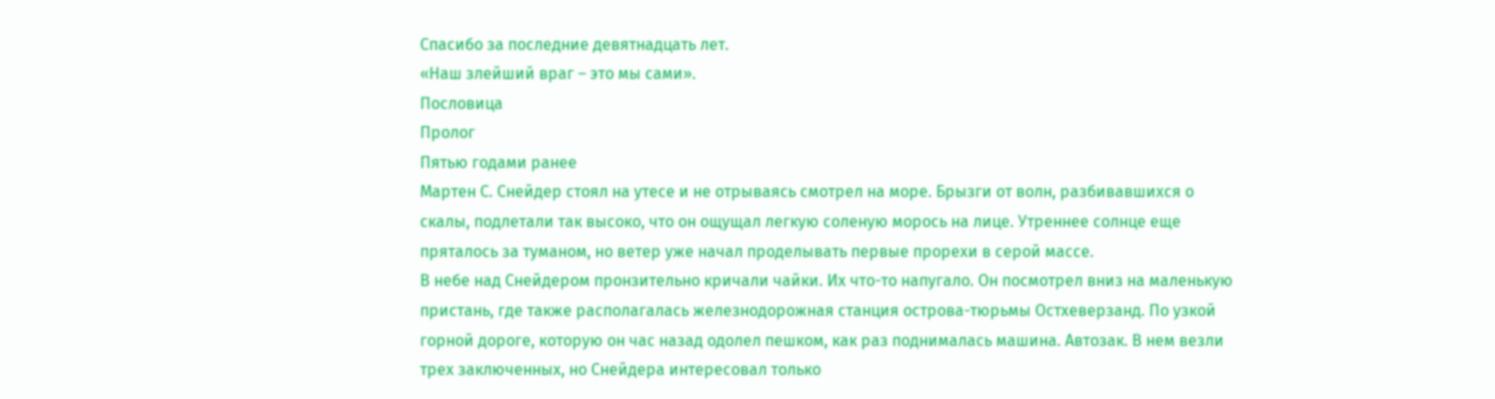Спасибо за последние девятнадцать лет.
«Наш злейший враг – это мы сами».
Пословица
Пролог
Пятью годами ранее
Мартен С. Снейдер стоял на утесе и не отрываясь смотрел на море. Брызги от волн, разбивавшихся о скалы, подлетали так высоко, что он ощущал легкую соленую морось на лице. Утреннее солнце еще пряталось за туманом, но ветер уже начал проделывать первые прорехи в серой массе.
В небе над Снейдером пронзительно кричали чайки. Их что-то напугало. Он посмотрел вниз на маленькую пристань, где также располагалась железнодорожная станция острова-тюрьмы Остхеверзанд. По узкой горной дороге, которую он час назад одолел пешком, как раз поднималась машина. Автозак. В нем везли трех заключенных, но Снейдера интересовал только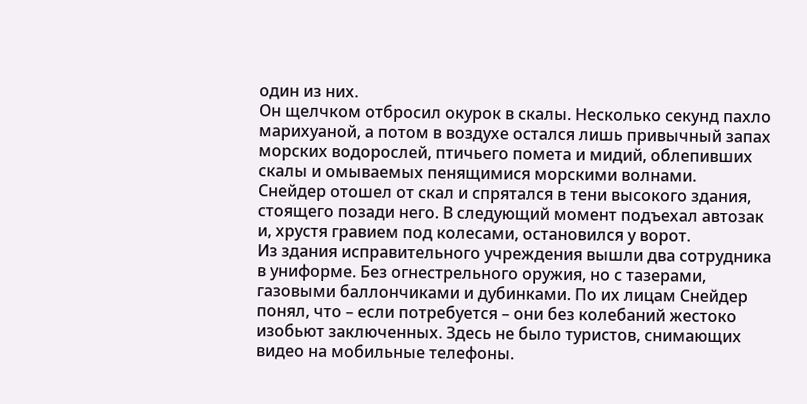один из них.
Он щелчком отбросил окурок в скалы. Несколько секунд пахло марихуаной, а потом в воздухе остался лишь привычный запах морских водорослей, птичьего помета и мидий, облепивших скалы и омываемых пенящимися морскими волнами.
Снейдер отошел от скал и спрятался в тени высокого здания, стоящего позади него. В следующий момент подъехал автозак и, хрустя гравием под колесами, остановился у ворот.
Из здания исправительного учреждения вышли два сотрудника в униформе. Без огнестрельного оружия, но с тазерами, газовыми баллончиками и дубинками. По их лицам Снейдер понял, что – если потребуется – они без колебаний жестоко изобьют заключенных. Здесь не было туристов, снимающих видео на мобильные телефоны.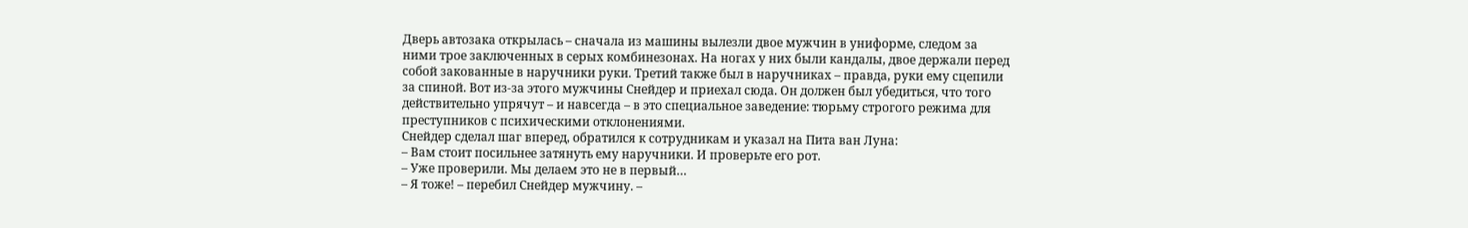Дверь автозака открылась – сначала из машины вылезли двое мужчин в униформе, следом за ними трое заключенных в серых комбинезонах. На ногах у них были кандалы, двое держали перед собой закованные в наручники руки. Третий также был в наручниках – правда, руки ему сцепили за спиной. Вот из-за этого мужчины Снейдер и приехал сюда. Он должен был убедиться, что того действительно упрячут – и навсегда – в это специальное заведение: тюрьму строгого режима для преступников с психическими отклонениями.
Снейдер сделал шаг вперед, обратился к сотрудникам и указал на Пита ван Луна:
– Вам стоит посильнее затянуть ему наручники. И проверьте его рот.
– Уже проверили. Мы делаем это не в первый…
– Я тоже! – перебил Снейдер мужчину. –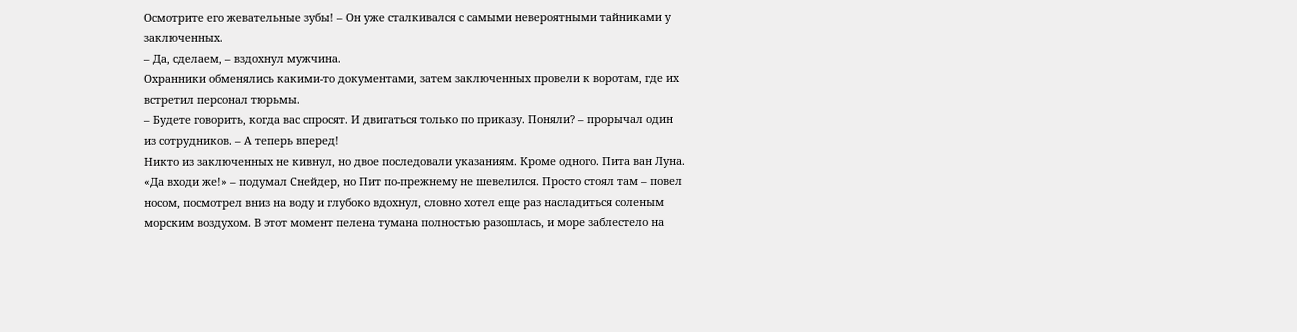Осмотрите его жевательные зубы! – Он уже сталкивался с самыми невероятными тайниками у заключенных.
– Да, сделаем, – вздохнул мужчина.
Охранники обменялись какими-то документами, затем заключенных провели к воротам, где их встретил персонал тюрьмы.
– Будете говорить, когда вас спросят. И двигаться только по приказу. Поняли? – прорычал один из сотрудников. – А теперь вперед!
Никто из заключенных не кивнул, но двое последовали указаниям. Кроме одного. Пита ван Луна.
«Да входи же!» – подумал Снейдер, но Пит по-прежнему не шевелился. Просто стоял там – повел носом, посмотрел вниз на воду и глубоко вдохнул, словно хотел еще раз насладиться соленым морским воздухом. В этот момент пелена тумана полностью разошлась, и море заблестело на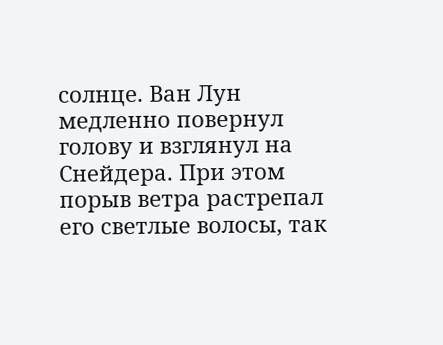солнце. Ван Лун медленно повернул голову и взглянул на Снейдера. При этом порыв ветра растрепал его светлые волосы, так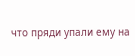что пряди упали ему на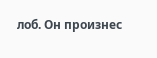лоб. Он произнес